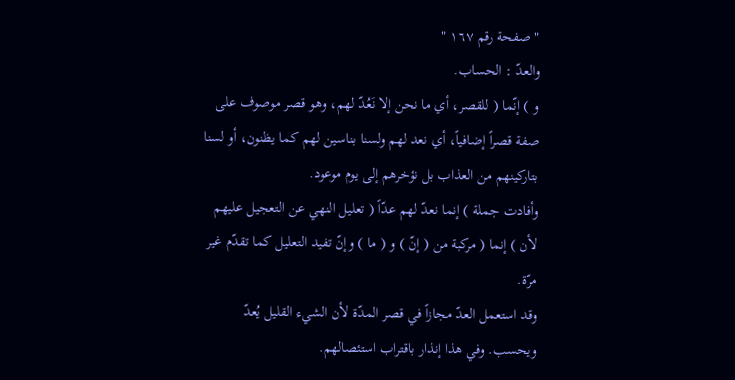" صفحة رقم ١٦٧ "
والعدّ : الحساب.
و ) إنّما ( للقصر، أي ما نحن إلا نَعُدّ لهم، وهو قصر موصوف على صفة قصراً إضافياً، أي نعد لهم ولسنا بناسين لهم كما يظنون، أو لسنا بتاركينهم من العذاب بل نؤخرهم إلى يوم موعود.
وأفادت جملة ) إنما نعدّ لهم عدّاً ( تعليل النهي عن التعجيل عليهم لأن ) إنما ( مركبة من ( إنّ ) و ( ما ) وإنّ تفيد التعليل كما تقدّم غير مرّة.
وقد استعمل العدّ مجازاً في قصر المدّة لأن الشيء القليل يُعدّ ويحسب. وفي هذا إنذار باقتراب استئصالهم.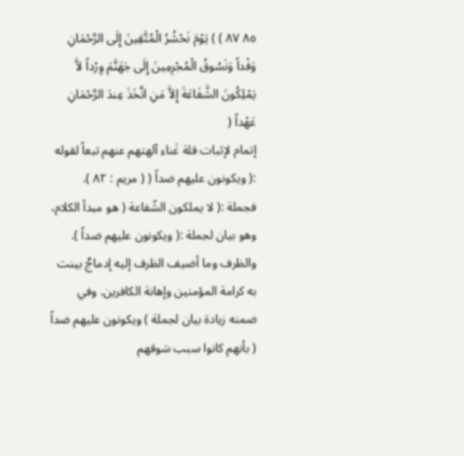٨٥ ٨٧ ) ) يَوْمَ نَحْشُرُ الْمُتَّقِينَ إِلَى الرَّحْمَانِ وَفْداً وَنَسُوقُ الْمُجْرِمِينَ إِلَى جَهَنَّمَ وِرْداً لاَّ يَمْلِكُونَ الشَّفَاعَةَ إِلاَّ مَنِ اتَّخَذَ عِندَ الرَّحْمَانِ عَهْداً (
إتمام لإثبات قلة غَناء آلهتهم عنهم تبعاً لقوله :( ويكونون عليهم ضداً ( ( مريم : ٨٢ ).
فجملة :( لا يملكون الشّفاعة ( هو مبدأ الكلام، وهو بيان لجملة :( ويكونون عليهم ضداً ).
والظرف وما أضيف الظرف إليه إدماجٌ بينت به كرامة المؤمنين وإهانة الكافرين. وفي ضمنه زيادة بيان لجملة ) ويكونون عليهم ضداً ( بأنهم كانوا سبب سَوقهم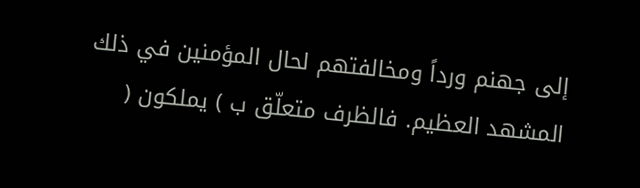إلى جهنم ورداً ومخالفتهم لحال المؤمنين في ذلك المشهد العظيم. فالظرف متعلّق ب ) يملكون (